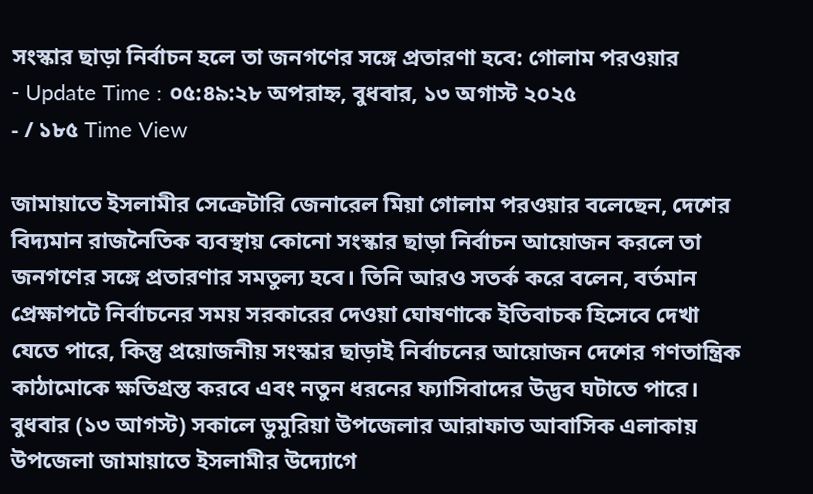সংস্কার ছাড়া নির্বাচন হলে তা জনগণের সঙ্গে প্রতারণা হবে: গোলাম পরওয়ার
- Update Time : ০৫:৪৯:২৮ অপরাহ্ন, বুধবার, ১৩ অগাস্ট ২০২৫
- / ১৮৫ Time View

জামায়াতে ইসলামীর সেক্রেটারি জেনারেল মিয়া গোলাম পরওয়ার বলেছেন, দেশের বিদ্যমান রাজনৈতিক ব্যবস্থায় কোনো সংস্কার ছাড়া নির্বাচন আয়োজন করলে তা জনগণের সঙ্গে প্রতারণার সমতুল্য হবে। তিনি আরও সতর্ক করে বলেন, বর্তমান প্রেক্ষাপটে নির্বাচনের সময় সরকারের দেওয়া ঘোষণাকে ইতিবাচক হিসেবে দেখা যেতে পারে, কিন্তু প্রয়োজনীয় সংস্কার ছাড়াই নির্বাচনের আয়োজন দেশের গণতান্ত্রিক কাঠামোকে ক্ষতিগ্রস্ত করবে এবং নতুন ধরনের ফ্যাসিবাদের উদ্ভব ঘটাতে পারে।
বুধবার (১৩ আগস্ট) সকালে ডুমুরিয়া উপজেলার আরাফাত আবাসিক এলাকায় উপজেলা জামায়াতে ইসলামীর উদ্যোগে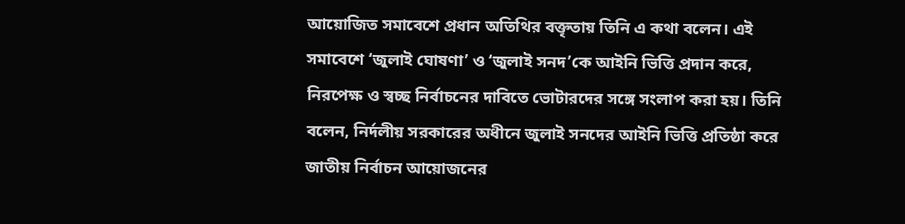আয়োজিত সমাবেশে প্রধান অতিথির বক্তৃতায় তিনি এ কথা বলেন। এই সমাবেশে ‘জুলাই ঘোষণা’ ও ‘জুলাই সনদ’কে আইনি ভিত্তি প্রদান করে, নিরপেক্ষ ও স্বচ্ছ নির্বাচনের দাবিতে ভোটারদের সঙ্গে সংলাপ করা হয়। তিনি বলেন, নির্দলীয় সরকারের অধীনে জুলাই সনদের আইনি ভিত্তি প্রতিষ্ঠা করে জাতীয় নির্বাচন আয়োজনের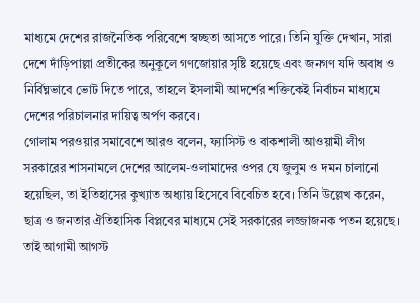মাধ্যমে দেশের রাজনৈতিক পরিবেশে স্বচ্ছতা আসতে পারে। তিনি যুক্তি দেখান, সারা দেশে দাঁড়িপাল্লা প্রতীকের অনুকূলে গণজোয়ার সৃষ্টি হয়েছে এবং জনগণ যদি অবাধ ও নির্বিঘ্নভাবে ভোট দিতে পারে, তাহলে ইসলামী আদর্শের শক্তিকেই নির্বাচন মাধ্যমে দেশের পরিচালনার দায়িত্ব অর্পণ করবে।
গোলাম পরওয়ার সমাবেশে আরও বলেন, ফ্যাসিস্ট ও বাকশালী আওয়ামী লীগ সরকারের শাসনামলে দেশের আলেম-ওলামাদের ওপর যে জুলুম ও দমন চালানো হয়েছিল, তা ইতিহাসের কুখ্যাত অধ্যায় হিসেবে বিবেচিত হবে। তিনি উল্লেখ করেন, ছাত্র ও জনতার ঐতিহাসিক বিপ্লবের মাধ্যমে সেই সরকারের লজ্জাজনক পতন হয়েছে। তাই আগামী আগস্ট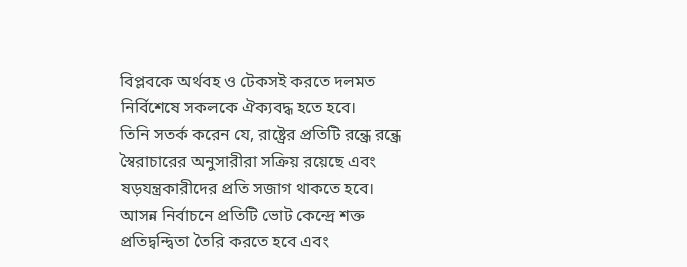বিপ্লবকে অর্থবহ ও টেকসই করতে দলমত নির্বিশেষে সকলকে ঐক্যবদ্ধ হতে হবে।
তিনি সতর্ক করেন যে, রাষ্ট্রের প্রতিটি রন্ধ্রে রন্ধ্রে স্বৈরাচারের অনুসারীরা সক্রিয় রয়েছে এবং ষড়যন্ত্রকারীদের প্রতি সজাগ থাকতে হবে। আসন্ন নির্বাচনে প্রতিটি ভোট কেন্দ্রে শক্ত প্রতিদ্বন্দ্বিতা তৈরি করতে হবে এবং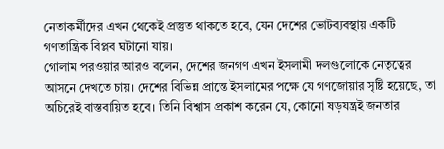নেতাকর্মীদের এখন থেকেই প্রস্তুত থাকতে হবে, যেন দেশের ভোটব্যবস্থায় একটি গণতান্ত্রিক বিপ্লব ঘটানো যায়।
গোলাম পরওয়ার আরও বলেন, দেশের জনগণ এখন ইসলামী দলগুলোকে নেতৃত্বের আসনে দেখতে চায়। দেশের বিভিন্ন প্রান্তে ইসলামের পক্ষে যে গণজোয়ার সৃষ্টি হয়েছে, তা অচিরেই বাস্তবায়িত হবে। তিনি বিশ্বাস প্রকাশ করেন যে, কোনো ষড়যন্ত্রই জনতার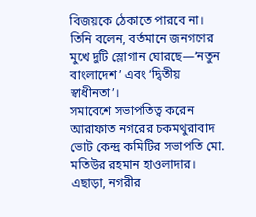বিজয়কে ঠেকাতে পারবে না। তিনি বলেন, বর্তমানে জনগণের মুখে দুটি স্লোগান ঘোরছে—‘নতুন বাংলাদেশ’ এবং ‘দ্বিতীয় স্বাধীনতা’।
সমাবেশে সভাপতিত্ব করেন আরাফাত নগরের চকমথুরাবাদ ভোট কেন্দ্র কমিটির সভাপতি মো. মতিউর রহমান হাওলাদার। এছাড়া, নগরীর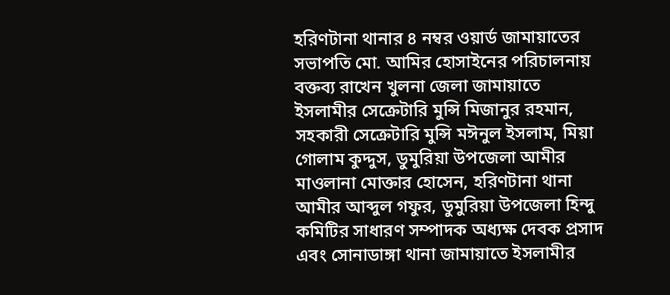হরিণটানা থানার ৪ নম্বর ওয়ার্ড জামায়াতের সভাপতি মো. আমির হোসাইনের পরিচালনায় বক্তব্য রাখেন খুলনা জেলা জামায়াতে ইসলামীর সেক্রেটারি মুন্সি মিজানুর রহমান, সহকারী সেক্রেটারি মুন্সি মঈনুল ইসলাম, মিয়া গোলাম কুদ্দুস, ডুমুরিয়া উপজেলা আমীর মাওলানা মোক্তার হোসেন, হরিণটানা থানা আমীর আব্দুল গফুর, ডুমুরিয়া উপজেলা হিন্দু কমিটির সাধারণ সম্পাদক অধ্যক্ষ দেবক প্রসাদ এবং সোনাডাঙ্গা থানা জামায়াতে ইসলামীর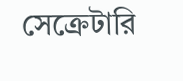সেক্রেটারি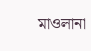মাওলানা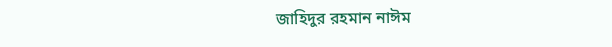জাহিদুর রহমান নাঈম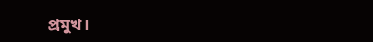প্রমুখ।